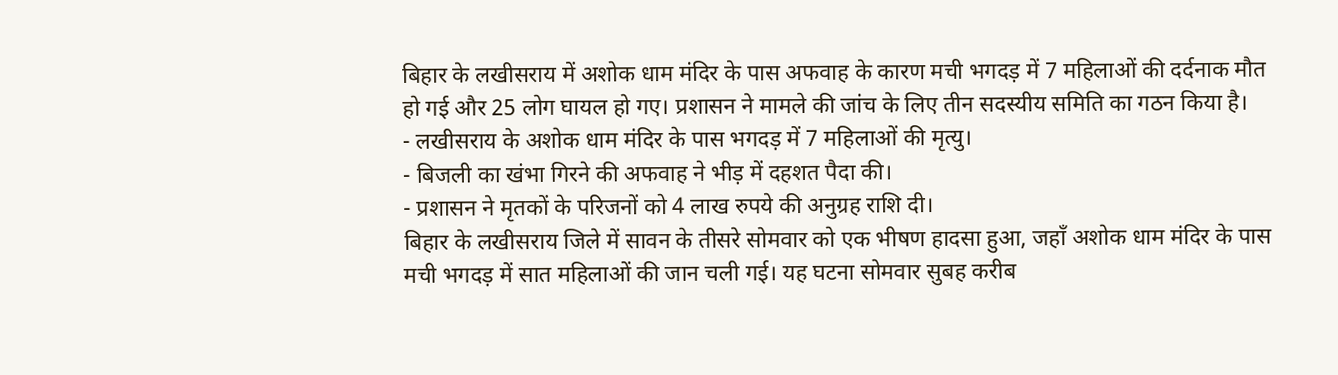बिहार के लखीसराय में अशोक धाम मंदिर के पास अफवाह के कारण मची भगदड़ में 7 महिलाओं की दर्दनाक मौत हो गई और 25 लोग घायल हो गए। प्रशासन ने मामले की जांच के लिए तीन सदस्यीय समिति का गठन किया है।
- लखीसराय के अशोक धाम मंदिर के पास भगदड़ में 7 महिलाओं की मृत्यु।
- बिजली का खंभा गिरने की अफवाह ने भीड़ में दहशत पैदा की।
- प्रशासन ने मृतकों के परिजनों को 4 लाख रुपये की अनुग्रह राशि दी।
बिहार के लखीसराय जिले में सावन के तीसरे सोमवार को एक भीषण हादसा हुआ, जहाँ अशोक धाम मंदिर के पास मची भगदड़ में सात महिलाओं की जान चली गई। यह घटना सोमवार सुबह करीब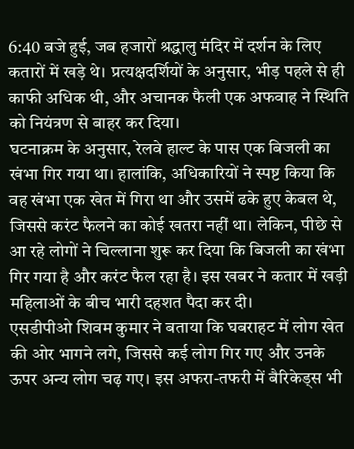6:40 बजे हुई, जब हजारों श्रद्धालु मंदिर में दर्शन के लिए कतारों में खड़े थे। प्रत्यक्षदर्शियों के अनुसार, भीड़ पहले से ही काफी अधिक थी, और अचानक फैली एक अफवाह ने स्थिति को नियंत्रण से बाहर कर दिया।
घटनाक्रम के अनुसार, रेलवे हाल्ट के पास एक बिजली का खंभा गिर गया था। हालांकि, अधिकारियों ने स्पष्ट किया कि वह खंभा एक खेत में गिरा था और उसमें ढके हुए केबल थे, जिससे करंट फैलने का कोई खतरा नहीं था। लेकिन, पीछे से आ रहे लोगों ने चिल्लाना शुरू कर दिया कि बिजली का खंभा गिर गया है और करंट फैल रहा है। इस खबर ने कतार में खड़ी महिलाओं के बीच भारी दहशत पैदा कर दी।
एसडीपीओ शिवम कुमार ने बताया कि घबराहट में लोग खेत की ओर भागने लगे, जिससे कई लोग गिर गए और उनके ऊपर अन्य लोग चढ़ गए। इस अफरा-तफरी में बैरिकेड्स भी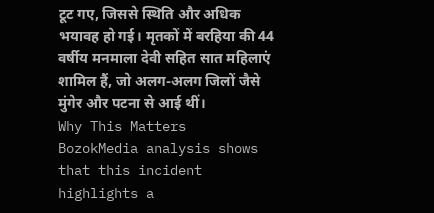टूट गए, जिससे स्थिति और अधिक भयावह हो गई। मृतकों में बरहिया की 44 वर्षीय मनमाला देवी सहित सात महिलाएं शामिल हैं, जो अलग-अलग जिलों जैसे मुंगेर और पटना से आई थीं।
Why This Matters
BozokMedia analysis shows that this incident highlights a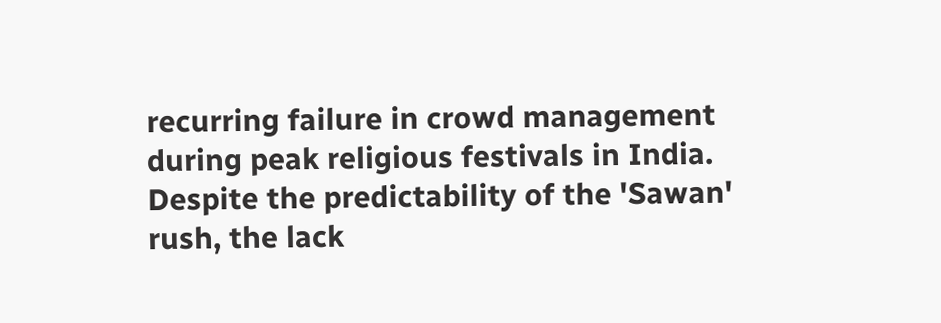recurring failure in crowd management during peak religious festivals in India. Despite the predictability of the 'Sawan' rush, the lack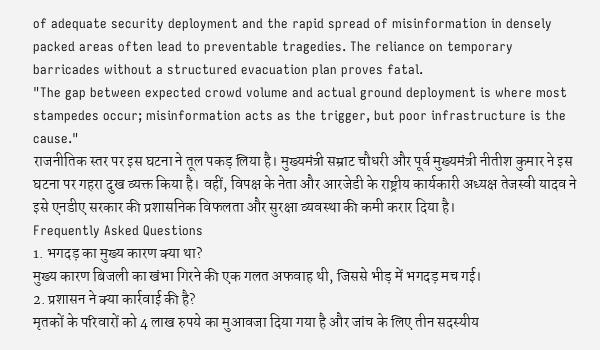of adequate security deployment and the rapid spread of misinformation in densely packed areas often lead to preventable tragedies. The reliance on temporary barricades without a structured evacuation plan proves fatal.
"The gap between expected crowd volume and actual ground deployment is where most stampedes occur; misinformation acts as the trigger, but poor infrastructure is the cause."
राजनीतिक स्तर पर इस घटना ने तूल पकड़ लिया है। मुख्यमंत्री सम्राट चौधरी और पूर्व मुख्यमंत्री नीतीश कुमार ने इस घटना पर गहरा दुख व्यक्त किया है। वहीं, विपक्ष के नेता और आरजेडी के राष्ट्रीय कार्यकारी अध्यक्ष तेजस्वी यादव ने इसे एनडीए सरकार की प्रशासनिक विफलता और सुरक्षा व्यवस्था की कमी करार दिया है।
Frequently Asked Questions
1. भगदड़ का मुख्य कारण क्या था?
मुख्य कारण बिजली का खंभा गिरने की एक गलत अफवाह थी, जिससे भीड़ में भगदड़ मच गई।
2. प्रशासन ने क्या कार्रवाई की है?
मृतकों के परिवारों को 4 लाख रुपये का मुआवजा दिया गया है और जांच के लिए तीन सदस्यीय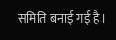समिति बनाई गई है।